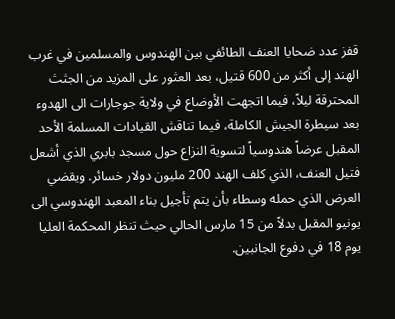قفز عدد ضحايا العنف الطائفي بين الهندوس والمسلمين في غرب الهند إلى أكثر من 600 قتيل، بعد العثور على المزيد من الجثث المحترقة ليلاً، فيما اتجهت الأوضاع في ولاية جوجارات الى الهدوء بعد سيطرة الجيش الكاملة، فيما تناقش القيادات المسلمة الأحد المقبل عرضاً هندوسياً لتسوية النزاع حول مسجد بابري الذي أشعل فتيل العنف، الذي كلف الهند 200 مليون دولار خسائر. ويقضي العرض الذي حمله وسطاء بأن يتم تأجيل بناء المعبد الهندوسي الى يونيو المقبل بدلاً من 15 مارس الحالي حيث تنظر المحكمة العليا يوم 18 في دفوع الجانبين.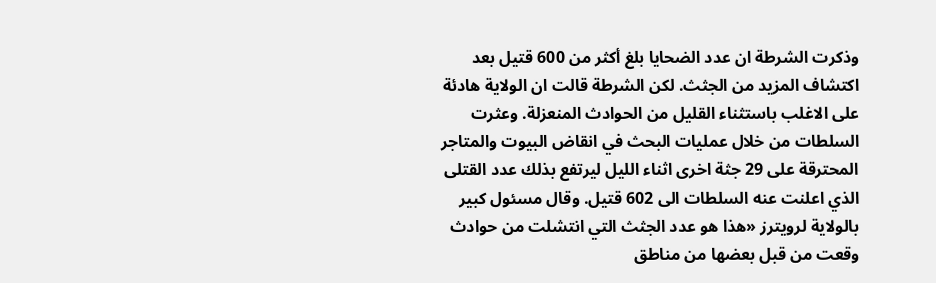وذكرت الشرطة ان عدد الضحايا بلغ أكثر من 600 قتيل بعد اكتشاف المزيد من الجثث. لكن الشرطة قالت ان الولاية هادئة على الاغلب باستثناء القليل من الحوادث المنعزلة. وعثرت السلطات من خلال عمليات البحث في انقاض البيوت والمتاجر المحترقة على 29 جثة اخرى اثناء الليل ليرتفع بذلك عدد القتلى الذي اعلنت عنه السلطات الى 602 قتيل. وقال مسئول كبير بالولاية لرويترز «هذا هو عدد الجثث التي انتشلت من حوادث وقعت من قبل بعضها من مناطق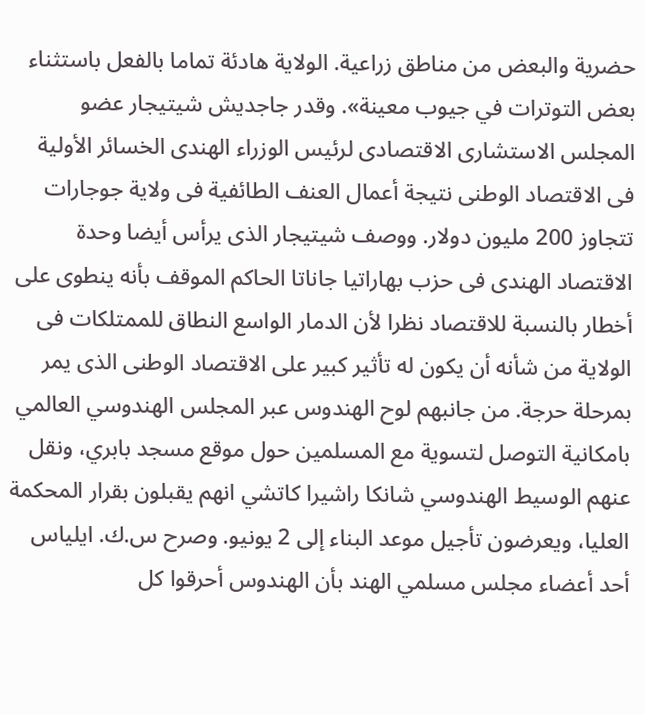حضرية والبعض من مناطق زراعية. الولاية هادئة تماما بالفعل باستثناء بعض التوترات في جيوب معينة». وقدر جاجديش شيتيجار عضو المجلس الاستشارى الاقتصادى لرئيس الوزراء الهندى الخسائر الأولية فى الاقتصاد الوطنى نتيجة أعمال العنف الطائفية فى ولاية جوجارات تتجاوز 200 مليون دولار. ووصف شيتيجار الذى يرأس أيضا وحدة الاقتصاد الهندى فى حزب بهاراتيا جاناتا الحاكم الموقف بأنه ينطوى على أخطار بالنسبة للاقتصاد نظرا لأن الدمار الواسع النطاق للممتلكات فى الولاية من شأنه أن يكون له تأثير كبير على الاقتصاد الوطنى الذى يمر بمرحلة حرجة. من جانبهم لوح الهندوس عبر المجلس الهندوسي العالمي بامكانية التوصل لتسوية مع المسلمين حول موقع مسجد بابري، ونقل عنهم الوسيط الهندوسي شانكا راشيرا كاتشي انهم يقبلون بقرار المحكمة العليا، ويعرضون تأجيل موعد البناء إلى 2 يونيو. وصرح س.ك. ايلياس أحد أعضاء مجلس مسلمي الهند بأن الهندوس أحرقوا كل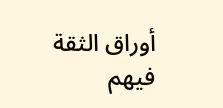أوراق الثقة فيهم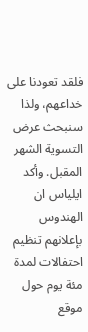فلقد تعودنا على خداعهم، ولذا سنبحث عرض التسوية الشهر المقبل. وأكد ايلياس ان الهندوس بإعلانهم تنظيم احتفالات لمدة مئة يوم حول موقع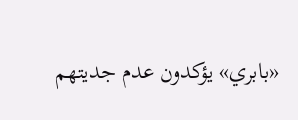«بابري» يؤكدون عدم جديتهم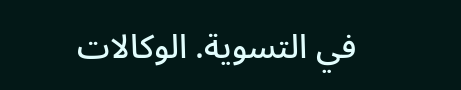في التسوية. الوكالات